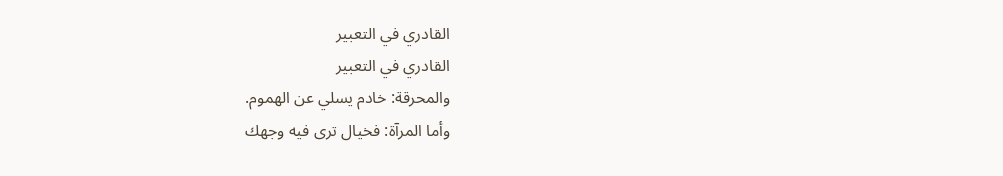القادري في التعبير
القادري في التعبير
والمحرقة: خادم يسلي عن الهموم.
وأما المرآة: فخيال ترى فيه وجهك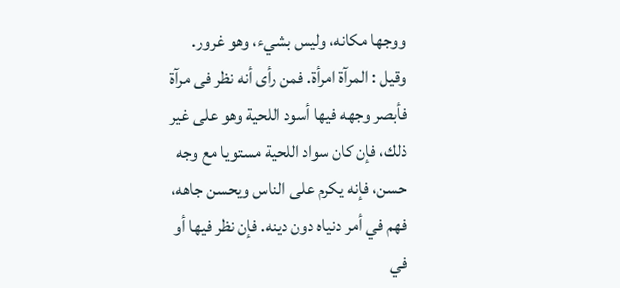ووجها مكانه، وليس بشيء، وهو غرور.
وقيل : المرآة امرأة. فمن رأى أنه نظر فى مرآة فأبصر وجهه فيها أسود اللحية وهو على غير ذلك، فإن كان سواد اللحية مستويا مع وجه حسن، فإنه يكرم على الناس ويحسن جاهه، فهم في أمر دنياه دون دينه. فإن نظر فيها أو في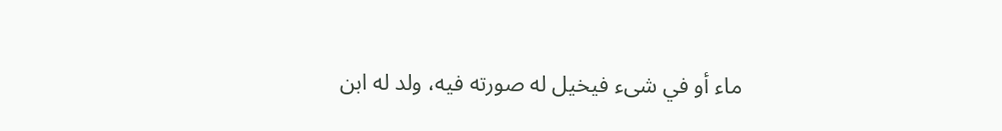ماء أو في شىء فيخيل له صورته فيه، ولد له ابن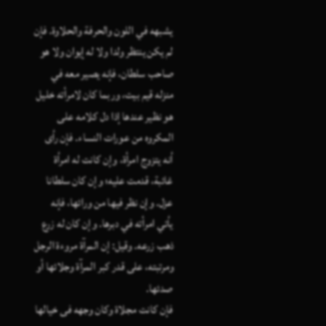يشبهه في اللون والحرفة والحلاوة. فإن لم يكن ينتظر ولدا ولا له إيوان ولا هو صاحب سلطان، فإنه يصير معه في منزله قيم بيت، وربما كان لامرأته خليل هو نظير عندها إذا دل كلامه على المكروه من عورات النساء. فإن رأى أنه يتزوج امرأة، وإن كانت له امرأة غائبة، قدمت عليه؛ وإن كان سلطانا عزل. وإن نظر فيها من ورائها، فإنه يأتي امرأته في دبرها. وإن كان له زرع ذهب زرعه. وقيل: إن المرآة مروءة الرجل ومرتبته، على قدر كبر المرآة وجلائها أو صدئها.
فإن كانت مجلاة وكان وجهه فى خيالها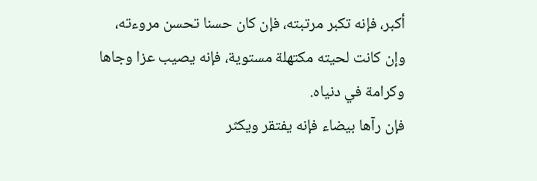أكبر، فإنه تكبر مرتبته، فإن كان حسنا تحسن مروءته، وإن كانت لحيته مكتهلة مستوية، فإنه يصيب عزا وجاها وكرامة في دنياه.
فإن رآها بيضاء فإنه يفتقر ويكثر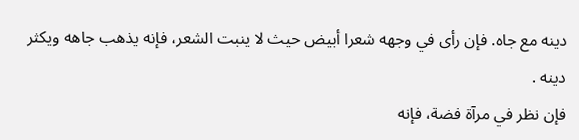دينه مع جاه. فإن رأى في وجهه شعرا أبيض حيث لا ينبت الشعر، فإنه يذهب جاهه ويكثر دينه .
فإن نظر في مرآة فضة، فإنه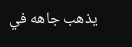يذهب جاهه في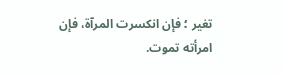تغير ؛ فإن انكسرت المرآة، فإن امرأته تموت.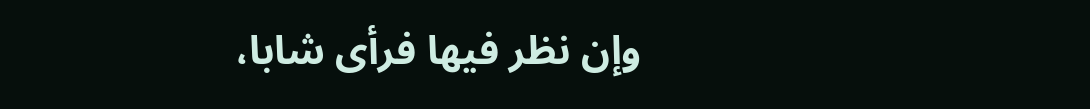وإن نظر فيها فرأى شابا،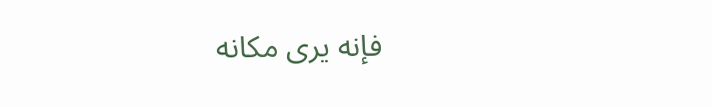فإنه يرى مكانه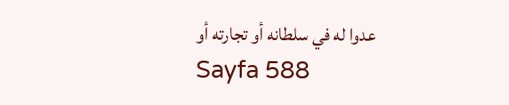عدوا له في سلطانه أو تجارته أو
Sayfa 588